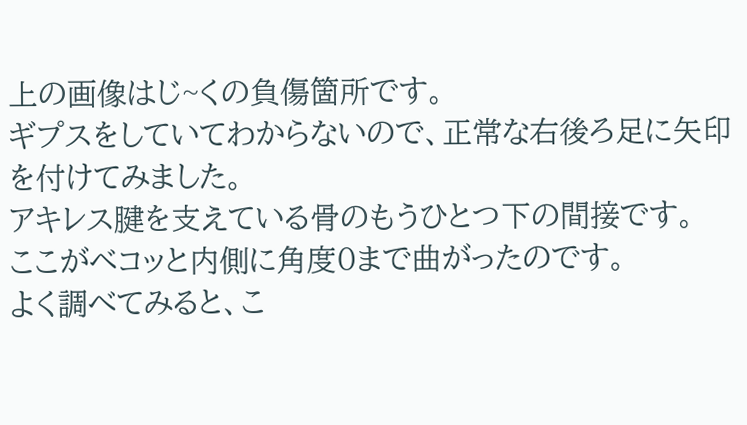上の画像はじ~くの負傷箇所です。
ギプスをしていてわからないので、正常な右後ろ足に矢印を付けてみました。
アキレス腱を支えている骨のもうひとつ下の間接です。
ここがベコッと内側に角度0まで曲がったのです。
よく調べてみると、こ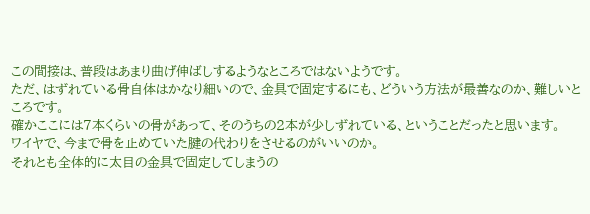この間接は、普段はあまり曲げ伸ばしするようなところではないようです。
ただ、はずれている骨自体はかなり細いので、金具で固定するにも、どういう方法が最善なのか、難しいところです。
確かここには7本くらいの骨があって、そのうちの2本が少しずれている、ということだったと思います。
ワイヤで、今まで骨を止めていた腱の代わりをさせるのがいいのか。
それとも全体的に太目の金具で固定してしまうの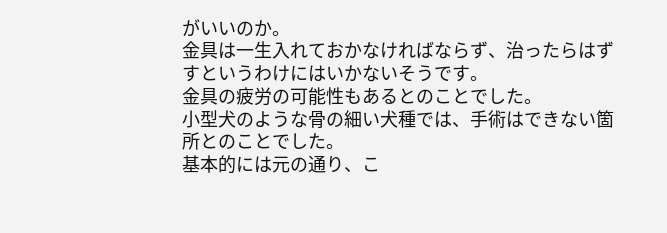がいいのか。
金具は一生入れておかなければならず、治ったらはずすというわけにはいかないそうです。
金具の疲労の可能性もあるとのことでした。
小型犬のような骨の細い犬種では、手術はできない箇所とのことでした。
基本的には元の通り、こ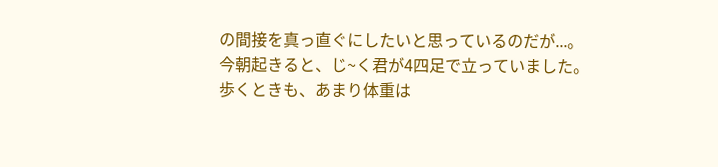の間接を真っ直ぐにしたいと思っているのだが...。
今朝起きると、じ~く君が4四足で立っていました。
歩くときも、あまり体重は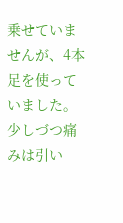乗せていませんが、4本足を使っていました。
少しづつ痛みは引い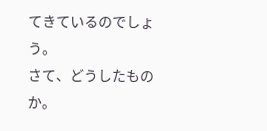てきているのでしょう。
さて、どうしたものか。